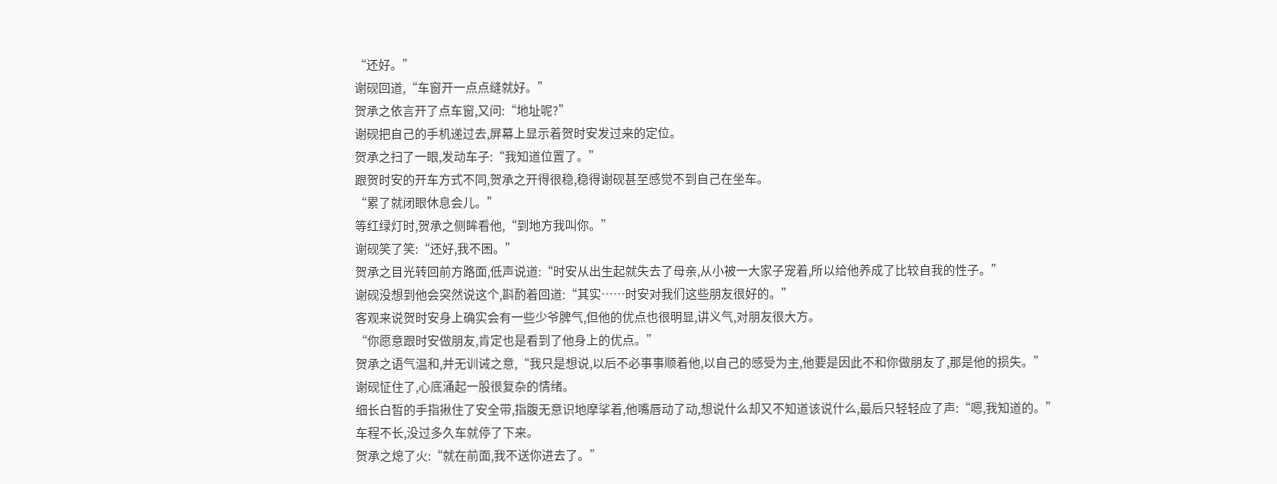“还好。”
谢砚回道,“车窗开一点点缝就好。”
贺承之依言开了点车窗,又问:“地址呢?”
谢砚把自己的手机递过去,屏幕上显示着贺时安发过来的定位。
贺承之扫了一眼,发动车子:“我知道位置了。”
跟贺时安的开车方式不同,贺承之开得很稳,稳得谢砚甚至感觉不到自己在坐车。
“累了就闭眼休息会儿。”
等红绿灯时,贺承之侧眸看他,“到地方我叫你。”
谢砚笑了笑:“还好,我不困。”
贺承之目光转回前方路面,低声说道:“时安从出生起就失去了母亲,从小被一大家子宠着,所以给他养成了比较自我的性子。”
谢砚没想到他会突然说这个,斟酌着回道:“其实……时安对我们这些朋友很好的。”
客观来说贺时安身上确实会有一些少爷脾气,但他的优点也很明显,讲义气,对朋友很大方。
“你愿意跟时安做朋友,肯定也是看到了他身上的优点。”
贺承之语气温和,并无训诫之意,“我只是想说,以后不必事事顺着他,以自己的感受为主,他要是因此不和你做朋友了,那是他的损失。”
谢砚怔住了,心底涌起一股很复杂的情绪。
细长白皙的手指揪住了安全带,指腹无意识地摩挲着,他嘴唇动了动,想说什么却又不知道该说什么,最后只轻轻应了声:“嗯,我知道的。”
车程不长,没过多久车就停了下来。
贺承之熄了火:“就在前面,我不送你进去了。”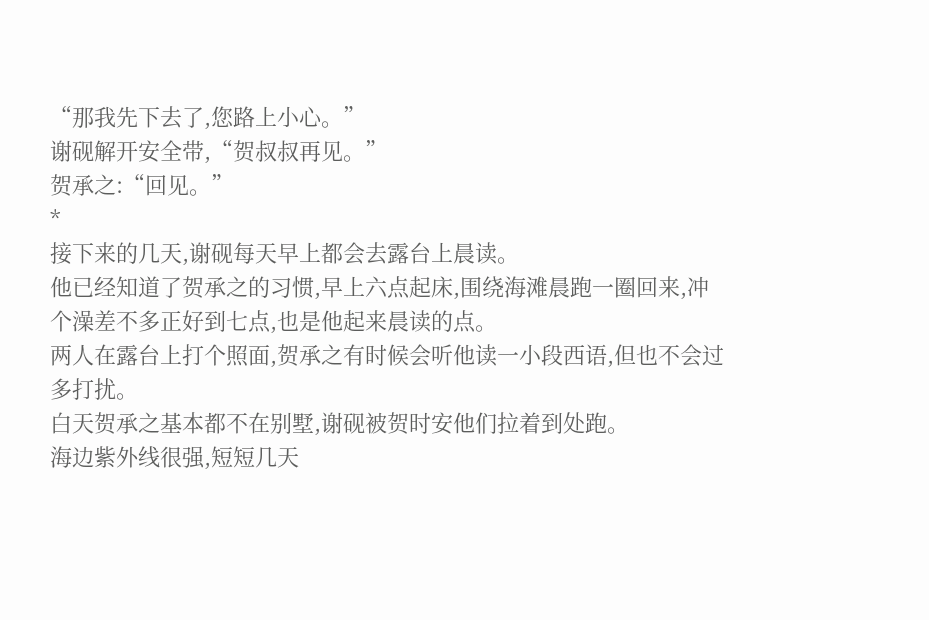“那我先下去了,您路上小心。”
谢砚解开安全带,“贺叔叔再见。”
贺承之:“回见。”
*
接下来的几天,谢砚每天早上都会去露台上晨读。
他已经知道了贺承之的习惯,早上六点起床,围绕海滩晨跑一圈回来,冲个澡差不多正好到七点,也是他起来晨读的点。
两人在露台上打个照面,贺承之有时候会听他读一小段西语,但也不会过多打扰。
白天贺承之基本都不在别墅,谢砚被贺时安他们拉着到处跑。
海边紫外线很强,短短几天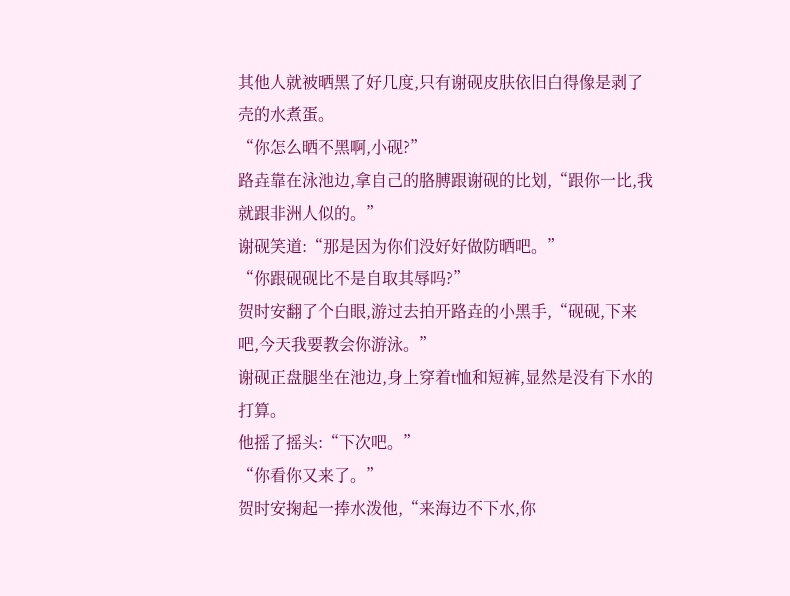其他人就被晒黑了好几度,只有谢砚皮肤依旧白得像是剥了壳的水煮蛋。
“你怎么晒不黑啊,小砚?”
路垚靠在泳池边,拿自己的胳膊跟谢砚的比划,“跟你一比,我就跟非洲人似的。”
谢砚笑道:“那是因为你们没好好做防晒吧。”
“你跟砚砚比不是自取其辱吗?”
贺时安翻了个白眼,游过去拍开路垚的小黑手,“砚砚,下来吧,今天我要教会你游泳。”
谢砚正盘腿坐在池边,身上穿着t恤和短裤,显然是没有下水的打算。
他摇了摇头:“下次吧。”
“你看你又来了。”
贺时安掬起一捧水泼他,“来海边不下水,你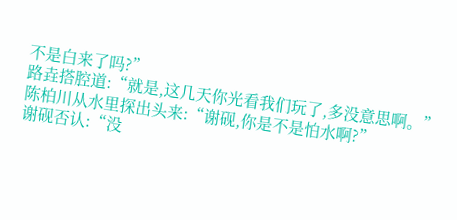不是白来了吗?”
路垚搭腔道:“就是,这几天你光看我们玩了,多没意思啊。”
陈柏川从水里探出头来:“谢砚,你是不是怕水啊?”
谢砚否认:“没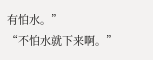有怕水。”
“不怕水就下来啊。”